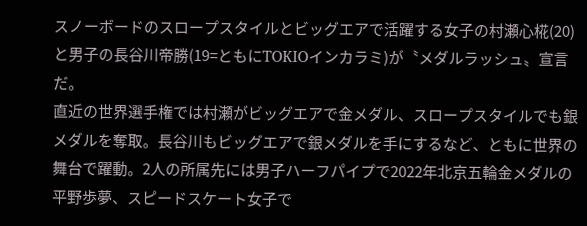スノーボードのスロープスタイルとビッグエアで活躍する女子の村瀬心椛(20)と男子の長谷川帝勝(19=ともにTOKIOインカラミ)が〝メダルラッシュ〟宣言だ。
直近の世界選手権では村瀬がビッグエアで金メダル、スロープスタイルでも銀メダルを奪取。長谷川もビッグエアで銀メダルを手にするなど、ともに世界の舞台で躍動。2人の所属先には男子ハーフパイプで2022年北京五輪金メダルの平野歩夢、スピードスケート女子で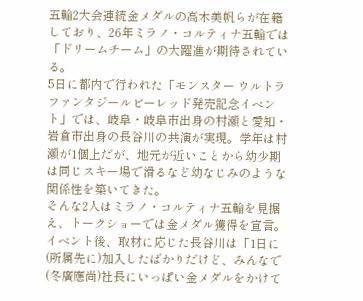五輪2大会連続金メダルの高木美帆らが在籍しており、26年ミラノ・コルティナ五輪では「ドリームチーム」の大躍進が期待されている。
5日に都内で行われた「モンスター ウルトラファンタジールビーレッド発売記念イベント」では、岐阜・岐阜市出身の村瀬と愛知・岩倉市出身の長谷川の共演が実現。学年は村瀬が1個上だが、地元が近いことから幼少期は同じスキー場で滑るなど幼なじみのような関係性を築いてきた。
そんな2人はミラノ・コルティナ五輪を見据え、トークショーでは金メダル獲得を宣言。イベント後、取材に応じた長谷川は「1日に(所属先に)加入したばかりだけど、みんなで(冬廣應尚)社長にいっぱい金メダルをかけて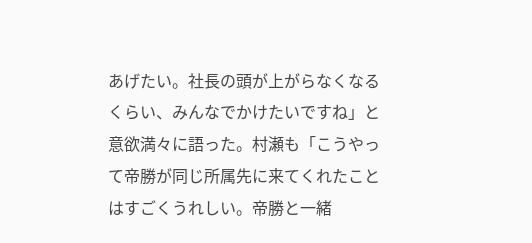あげたい。社長の頭が上がらなくなるくらい、みんなでかけたいですね」と意欲満々に語った。村瀬も「こうやって帝勝が同じ所属先に来てくれたことはすごくうれしい。帝勝と一緒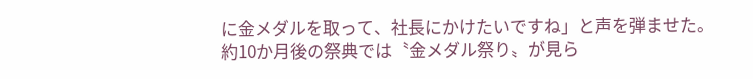に金メダルを取って、社長にかけたいですね」と声を弾ませた。
約10か月後の祭典では〝金メダル祭り〟が見ら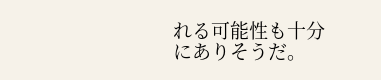れる可能性も十分にありそうだ。